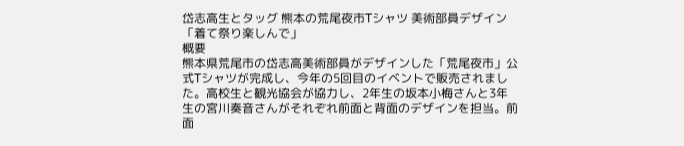岱志高生とタッグ 熊本の荒尾夜市Tシャツ 美術部員デザイン「着て祭り楽しんで」
概要
熊本県荒尾市の岱志高美術部員がデザインした「荒尾夜市」公式Tシャツが完成し、今年の5回目のイベントで販売されました。高校生と観光協会が協力し、2年生の坂本小梅さんと3年生の宮川奏音さんがそれぞれ前面と背面のデザインを担当。前面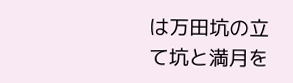は万田坑の立て坑と満月を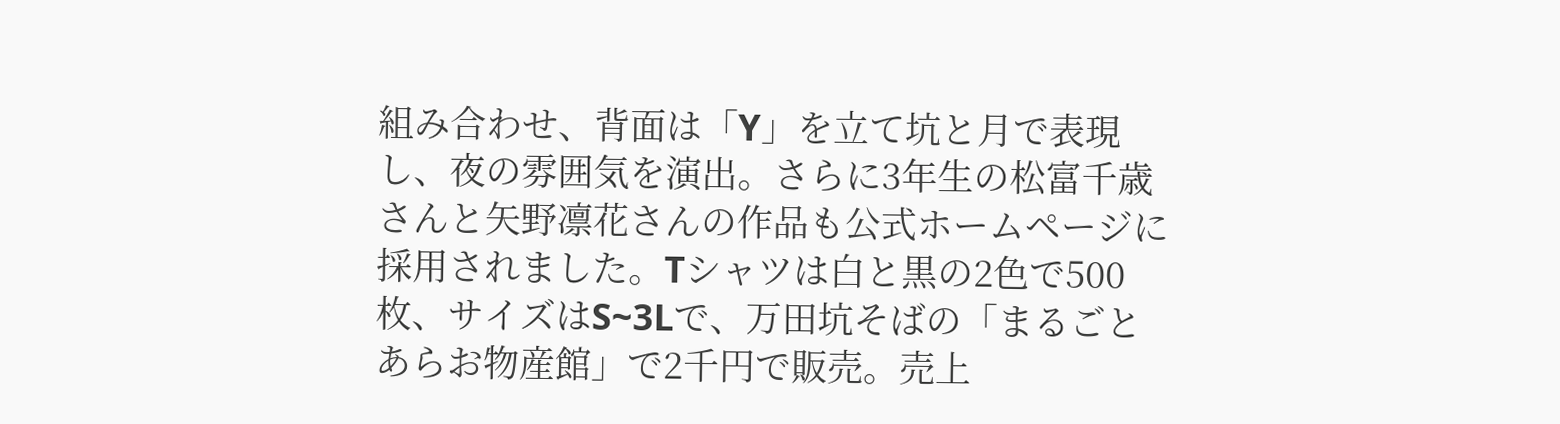組み合わせ、背面は「Y」を立て坑と月で表現し、夜の雰囲気を演出。さらに3年生の松富千歳さんと矢野凛花さんの作品も公式ホームページに採用されました。Tシャツは白と黒の2色で500枚、サイズはS~3Lで、万田坑そばの「まるごとあらお物産館」で2千円で販売。売上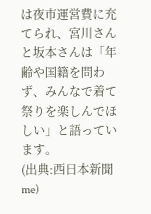は夜市運営費に充てられ、宮川さんと坂本さんは「年齢や国籍を問わず、みんなで着て祭りを楽しんでほしい」と語っています。
(出典:西日本新聞me)